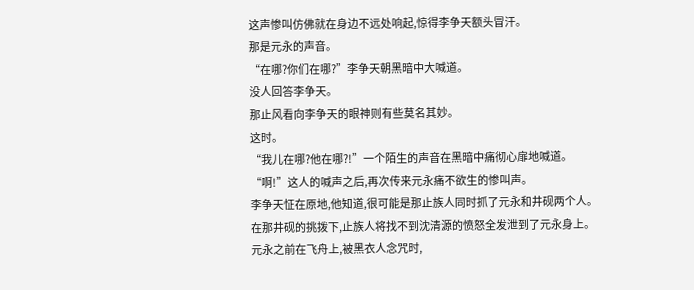这声惨叫仿佛就在身边不远处响起,惊得李争天额头冒汗。
那是元永的声音。
“在哪?你们在哪?”李争天朝黑暗中大喊道。
没人回答李争天。
那止风看向李争天的眼神则有些莫名其妙。
这时。
“我儿在哪?他在哪?!”一个陌生的声音在黑暗中痛彻心扉地喊道。
“啊!”这人的喊声之后,再次传来元永痛不欲生的惨叫声。
李争天怔在原地,他知道,很可能是那止族人同时抓了元永和井砚两个人。
在那井砚的挑拨下,止族人将找不到沈清源的愤怒全发泄到了元永身上。
元永之前在飞舟上,被黑衣人念咒时,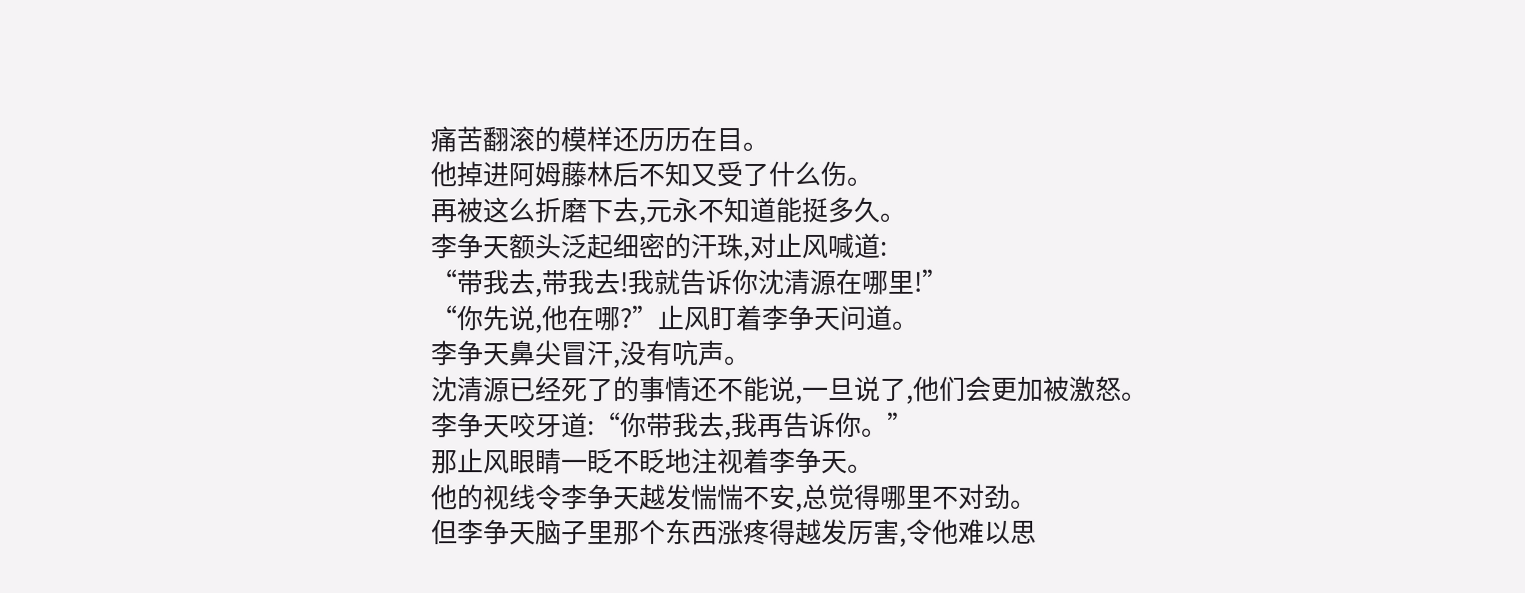痛苦翻滚的模样还历历在目。
他掉进阿姆藤林后不知又受了什么伤。
再被这么折磨下去,元永不知道能挺多久。
李争天额头泛起细密的汗珠,对止风喊道:
“带我去,带我去!我就告诉你沈清源在哪里!”
“你先说,他在哪?”止风盯着李争天问道。
李争天鼻尖冒汗,没有吭声。
沈清源已经死了的事情还不能说,一旦说了,他们会更加被激怒。
李争天咬牙道:“你带我去,我再告诉你。”
那止风眼睛一眨不眨地注视着李争天。
他的视线令李争天越发惴惴不安,总觉得哪里不对劲。
但李争天脑子里那个东西涨疼得越发厉害,令他难以思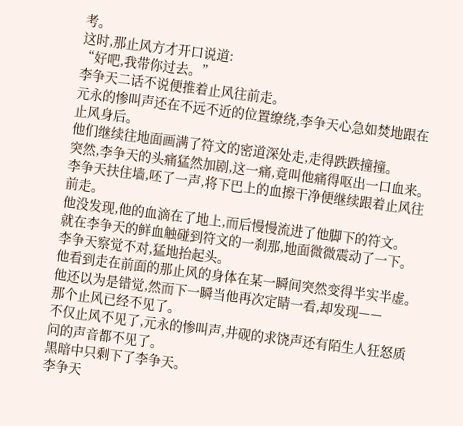考。
这时,那止风方才开口说道:
“好吧,我带你过去。”
李争天二话不说便推着止风往前走。
元永的惨叫声还在不远不近的位置缭绕,李争天心急如焚地跟在止风身后。
他们继续往地面画满了符文的密道深处走,走得跌跌撞撞。
突然,李争天的头痛猛然加剧,这一痛,竟叫他痛得呕出一口血来。
李争天扶住墙,呸了一声,将下巴上的血擦干净便继续跟着止风往前走。
他没发现,他的血滴在了地上,而后慢慢流进了他脚下的符文。
就在李争天的鲜血触碰到符文的一刹那,地面微微震动了一下。
李争天察觉不对,猛地抬起头。
他看到走在前面的那止风的身体在某一瞬间突然变得半实半虚。
他还以为是错觉,然而下一瞬当他再次定睛一看,却发现——
那个止风已经不见了。
不仅止风不见了,元永的惨叫声,井砚的求饶声还有陌生人狂怒质问的声音都不见了。
黑暗中只剩下了李争天。
李争天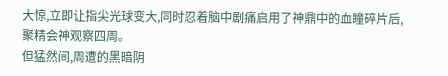大惊,立即让指尖光球变大,同时忍着脑中剧痛启用了神鼎中的血瞳碎片后,聚精会神观察四周。
但猛然间,周遭的黑暗阴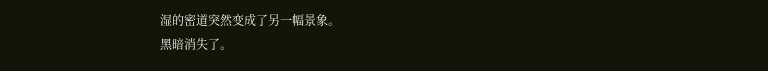湿的密道突然变成了另一幅景象。
黑暗消失了。